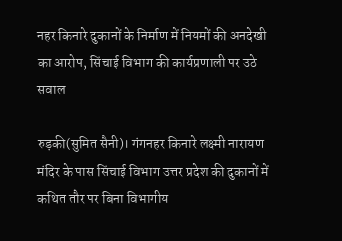नहर किनारे दुकानों के निर्माण में नियमों की अनदेखी का आरोप, सिंचाई विभाग की कार्यप्रणाली पर उठे सवाल

रुड़की(सुमित सैनी)। गंगनहर किनारे लक्ष्मी नारायण मंदिर के पास सिंचाई विभाग उत्तर प्रदेश की दुकानों में कथित तौर पर बिना विभागीय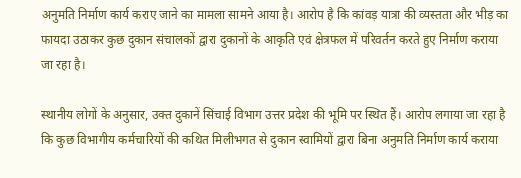अनुमति निर्माण कार्य कराए जाने का मामला सामने आया है। आरोप है कि कांवड़ यात्रा की व्यस्तता और भीड़ का फायदा उठाकर कुछ दुकान संचालकों द्वारा दुकानों के आकृति एवं क्षेत्रफल में परिवर्तन करते हुए निर्माण कराया जा रहा है।

स्थानीय लोगों के अनुसार, उक्त दुकानें सिंचाई विभाग उत्तर प्रदेश की भूमि पर स्थित हैं। आरोप लगाया जा रहा है कि कुछ विभागीय कर्मचारियों की कथित मिलीभगत से दुकान स्वामियों द्वारा बिना अनुमति निर्माण कार्य कराया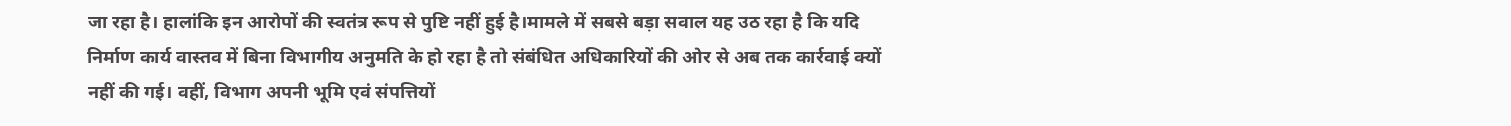जा रहा है। हालांकि इन आरोपों की स्वतंत्र रूप से पुष्टि नहीं हुई है।मामले में सबसे बड़ा सवाल यह उठ रहा है कि यदि निर्माण कार्य वास्तव में बिना विभागीय अनुमति के हो रहा है तो संबंधित अधिकारियों की ओर से अब तक कार्रवाई क्यों नहीं की गई। वहीं, विभाग अपनी भूमि एवं संपत्तियों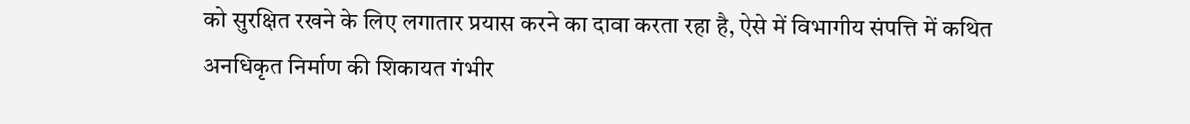को सुरक्षित रखने के लिए लगातार प्रयास करने का दावा करता रहा है, ऐसे में विभागीय संपत्ति में कथित अनधिकृत निर्माण की शिकायत गंभीर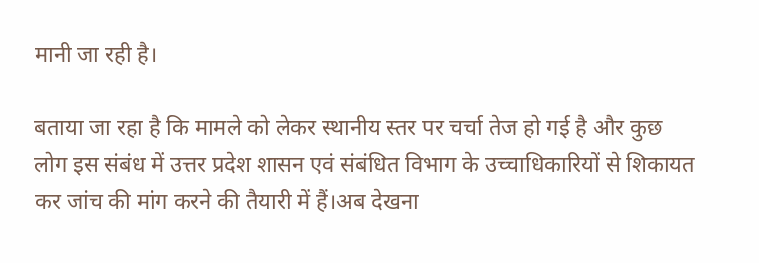मानी जा रही है।

बताया जा रहा है कि मामले को लेकर स्थानीय स्तर पर चर्चा तेज हो गई है और कुछ लोग इस संबंध में उत्तर प्रदेश शासन एवं संबंधित विभाग के उच्चाधिकारियों से शिकायत कर जांच की मांग करने की तैयारी में हैं।अब देखना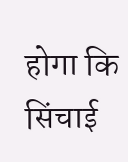होगा कि सिंचाई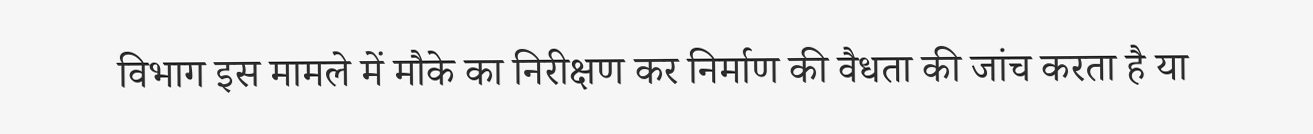विभाग इस मामले में मौके का निरीक्षण कर निर्माण की वैधता की जांच करता है या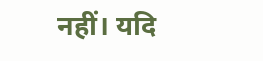नहीं। यदि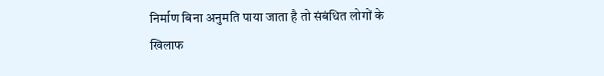निर्माण बिना अनुमति पाया जाता है तो संबंधित लोगों के खिलाफ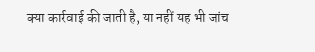क्या कार्रवाई की जाती है, या नहीं यह भी जांच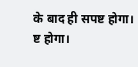के बाद ही सपष्ट होगा।
ष्ट होगा।